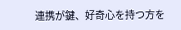連携が鍵、好奇心を持つ方を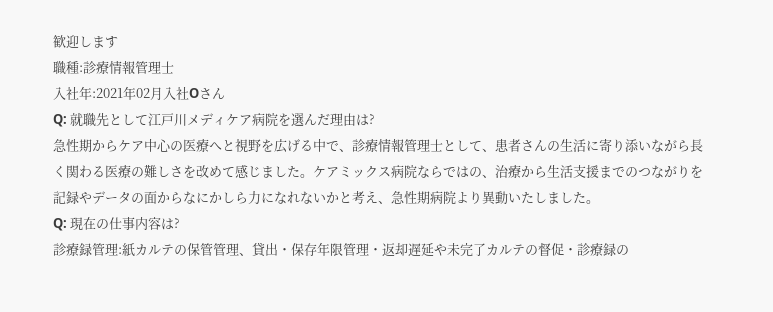歓迎します
職種:診療情報管理士
入社年:2021年02月入社Oさん
Q: 就職先として江戸川メディケア病院を選んだ理由は?
急性期からケア中心の医療へと視野を広げる中で、診療情報管理士として、患者さんの生活に寄り添いながら長く関わる医療の難しさを改めて感じました。ケアミックス病院ならではの、治療から生活支援までのつながりを記録やデータの面からなにかしら力になれないかと考え、急性期病院より異動いたしました。
Q: 現在の仕事内容は?
診療録管理:紙カルテの保管管理、貸出・保存年限管理・返却遅延や未完了カルテの督促・診療録の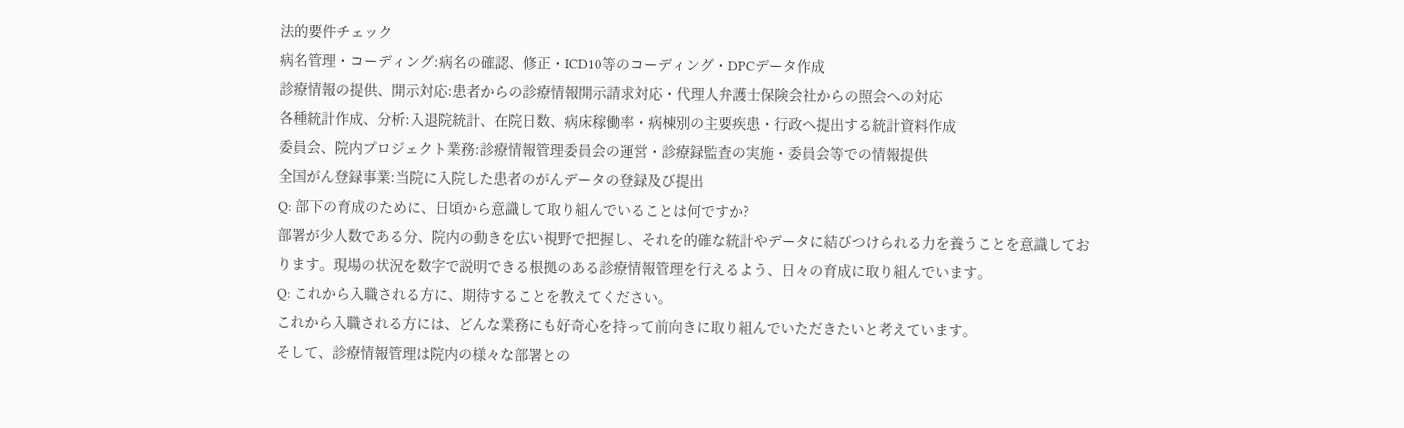法的要件チェック
病名管理・コーディング:病名の確認、修正・ICD10等のコーディング・DPCデータ作成
診療情報の提供、開示対応:患者からの診療情報開示請求対応・代理人弁護士保険会社からの照会への対応
各種統計作成、分析:入退院統計、在院日数、病床稼働率・病棟別の主要疾患・行政へ提出する統計資料作成
委員会、院内プロジェクト業務:診療情報管理委員会の運営・診療録監査の実施・委員会等での情報提供
全国がん登録事業:当院に入院した患者のがんデータの登録及び提出
Q: 部下の育成のために、日頃から意識して取り組んでいることは何ですか?
部署が少人数である分、院内の動きを広い視野で把握し、それを的確な統計やデータに結びつけられる力を養うことを意識しております。現場の状況を数字で説明できる根拠のある診療情報管理を行えるよう、日々の育成に取り組んでいます。
Q: これから入職される方に、期待することを教えてください。
これから入職される方には、どんな業務にも好奇心を持って前向きに取り組んでいただきたいと考えています。
そして、診療情報管理は院内の様々な部署との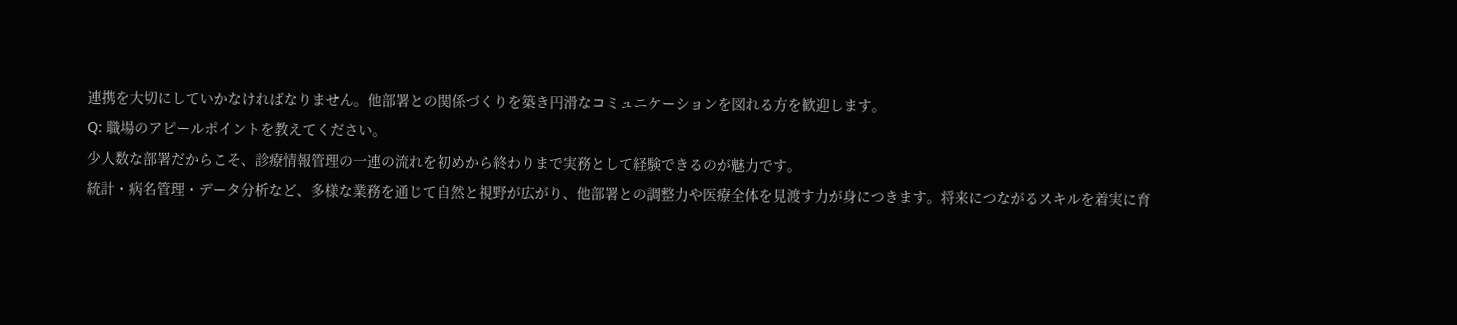連携を大切にしていかなければなりません。他部署との関係づくりを築き円滑なコミュニケーションを図れる方を歓迎します。
Q: 職場のアピールポイントを教えてください。
少人数な部署だからこそ、診療情報管理の一連の流れを初めから終わりまで実務として経験できるのが魅力です。
統計・病名管理・データ分析など、多様な業務を通じて自然と視野が広がり、他部署との調整力や医療全体を見渡す力が身につきます。将来につながるスキルを着実に育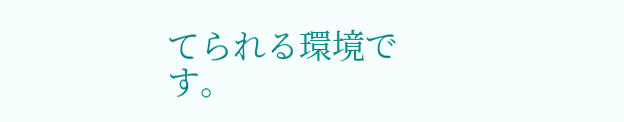てられる環境です。